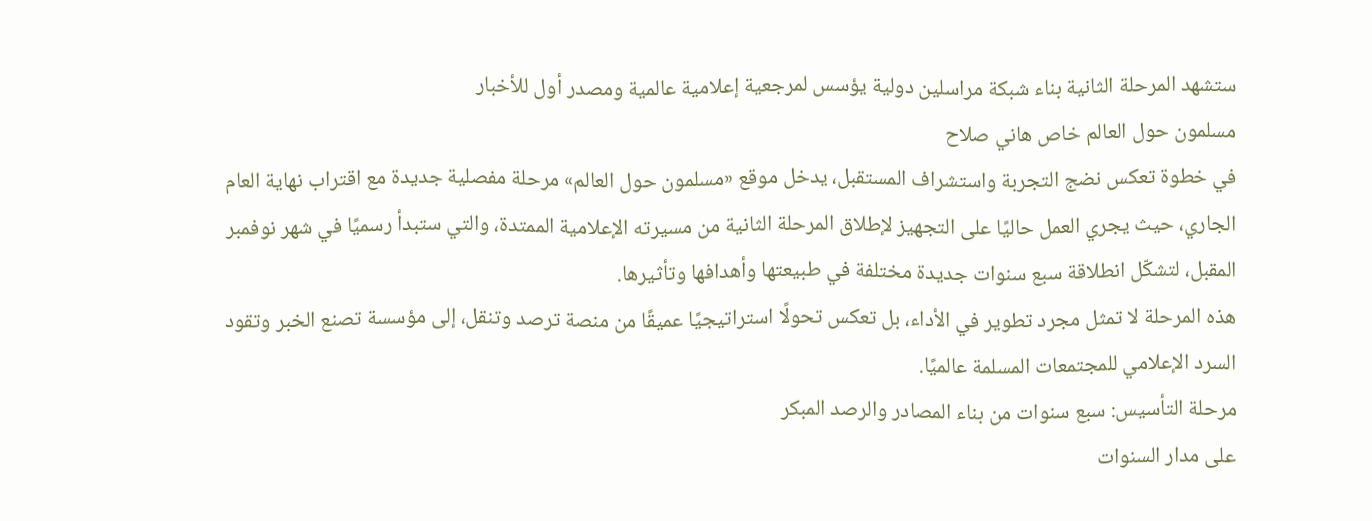ستشهد المرحلة الثانية بناء شبكة مراسلين دولية يؤسس لمرجعية إعلامية عالمية ومصدر أول للأخبار
مسلمون حول العالم خاص هاني صلاح
في خطوة تعكس نضج التجربة واستشراف المستقبل، يدخل موقع «مسلمون حول العالم» مرحلة مفصلية جديدة مع اقتراب نهاية العام الجاري، حيث يجري العمل حاليًا على التجهيز لإطلاق المرحلة الثانية من مسيرته الإعلامية الممتدة، والتي ستبدأ رسميًا في شهر نوفمبر المقبل، لتشكّل انطلاقة سبع سنوات جديدة مختلفة في طبيعتها وأهدافها وتأثيرها.
هذه المرحلة لا تمثل مجرد تطوير في الأداء، بل تعكس تحولًا استراتيجيًا عميقًا من منصة ترصد وتنقل، إلى مؤسسة تصنع الخبر وتقود السرد الإعلامي للمجتمعات المسلمة عالميًا.
مرحلة التأسيس: سبع سنوات من بناء المصادر والرصد المبكر
على مدار السنوات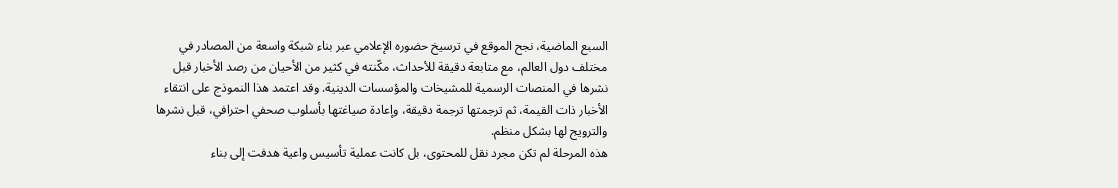السبع الماضية، نجح الموقع في ترسيخ حضوره الإعلامي عبر بناء شبكة واسعة من المصادر في مختلف دول العالم، مع متابعة دقيقة للأحداث، مكّنته في كثير من الأحيان من رصد الأخبار قبل نشرها في المنصات الرسمية للمشيخات والمؤسسات الدينية. وقد اعتمد هذا النموذج على انتقاء الأخبار ذات القيمة، ثم ترجمتها ترجمة دقيقة، وإعادة صياغتها بأسلوب صحفي احترافي، قبل نشرها والترويج لها بشكل منظم.
هذه المرحلة لم تكن مجرد نقل للمحتوى، بل كانت عملية تأسيس واعية هدفت إلى بناء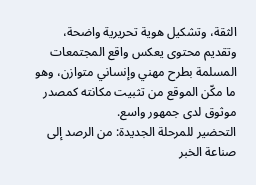الثقة، وتشكيل هوية تحريرية واضحة، وتقديم محتوى يعكس واقع المجتمعات المسلمة بطرح مهني وإنساني متوازن، وهو ما مكّن الموقع من تثبيت مكانته كمصدر موثوق لدى جمهور واسع.
التحضير للمرحلة الجديدة: من الرصد إلى صناعة الخبر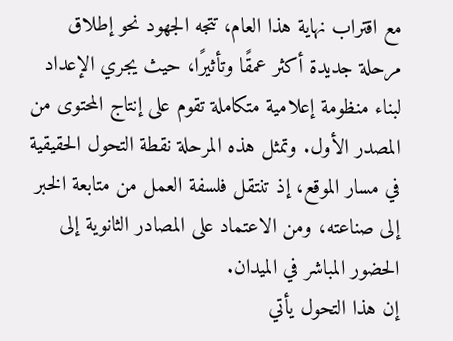مع اقتراب نهاية هذا العام، تتجه الجهود نحو إطلاق مرحلة جديدة أكثر عمقًا وتأثيرًا، حيث يجري الإعداد لبناء منظومة إعلامية متكاملة تقوم على إنتاج المحتوى من المصدر الأول. وتمثل هذه المرحلة نقطة التحول الحقيقية في مسار الموقع، إذ تنتقل فلسفة العمل من متابعة الخبر إلى صناعته، ومن الاعتماد على المصادر الثانوية إلى الحضور المباشر في الميدان.
إن هذا التحول يأتي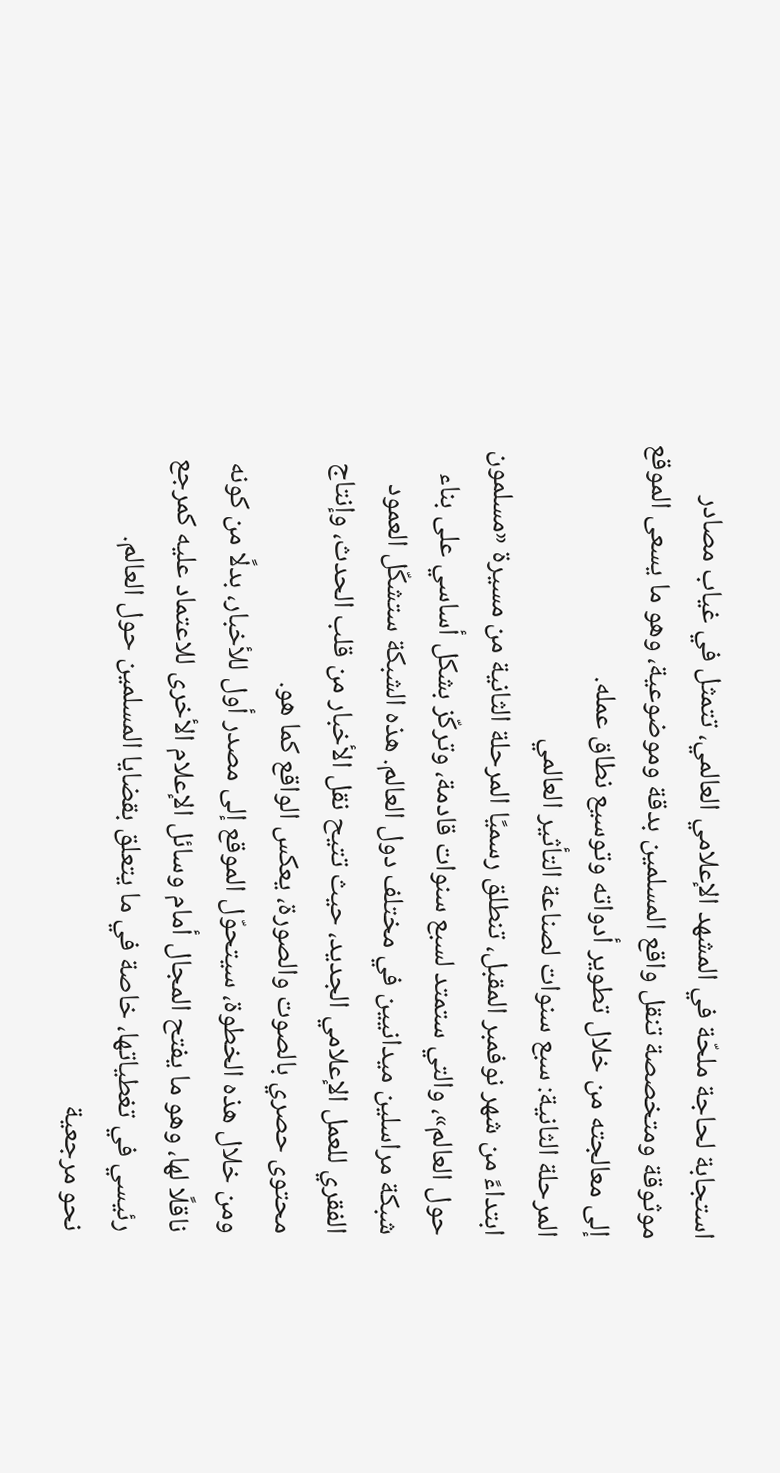استجابة لحاجة ملحّة في المشهد الإعلامي العالمي، تتمثل في غياب مصادر موثوقة ومتخصصة تنقل واقع المسلمين بدقة وموضوعية، وهو ما يسعى الموقع إلى معالجته من خلال تطوير أدواته وتوسيع نطاق عمله.
المرحلة الثانية: سبع سنوات لصناعة التأثير العالمي
ابتداءً من شهر نوفمبر المقبل، تنطلق رسميًا المرحلة الثانية من مسيرة «مسلمون حول العالم»، والتي ستمتد لسبع سنوات قادمة، وتركّز بشكل أساسي على بناء شبكة مراسلين ميدانيين في مختلف دول العالم. هذه الشبكة ستشكّل العمود الفقري للعمل الإعلامي الجديد، حيث تتيح نقل الأخبار من قلب الحدث، وإنتاج محتوى حصري بالصوت والصورة، يعكس الواقع كما هو.
ومن خلال هذه الخطوة، سيتحوّل الموقع إلى مصدر أول للأخبار، بدلًا من كونه ناقلًا لها، وهو ما يفتح المجال أمام وسائل الإعلام الأخرى للاعتماد عليه كمرجع رئيسي في تغطياتها، خاصة في ما يتعلق بقضايا المسلمين حول العالم.
نحو مرجعية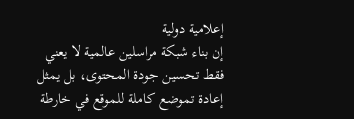إعلامية دولية
إن بناء شبكة مراسلين عالمية لا يعني فقط تحسين جودة المحتوى، بل يمثل إعادة تموضع كاملة للموقع في خارطة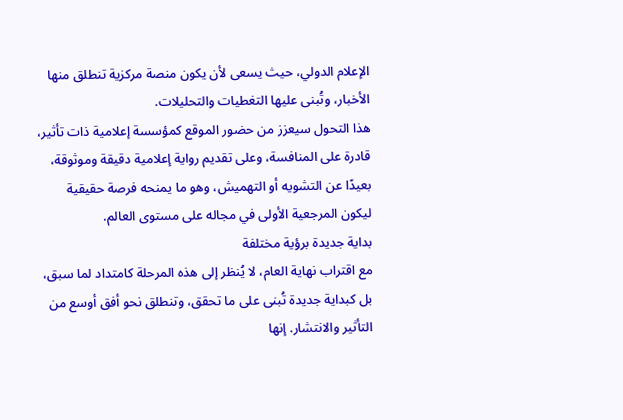الإعلام الدولي، حيث يسعى لأن يكون منصة مركزية تنطلق منها الأخبار، وتُبنى عليها التغطيات والتحليلات.
هذا التحول سيعزز من حضور الموقع كمؤسسة إعلامية ذات تأثير، قادرة على المنافسة، وعلى تقديم رواية إعلامية دقيقة وموثوقة، بعيدًا عن التشويه أو التهميش، وهو ما يمنحه فرصة حقيقية ليكون المرجعية الأولى في مجاله على مستوى العالم.
بداية جديدة برؤية مختلفة
مع اقتراب نهاية العام، لا يُنظر إلى هذه المرحلة كامتداد لما سبق، بل كبداية جديدة تُبنى على ما تحقق، وتنطلق نحو أفق أوسع من التأثير والانتشار. إنها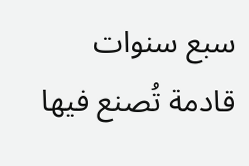سبع سنوات قادمة تُصنع فيها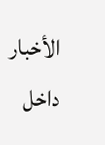الأخبار داخل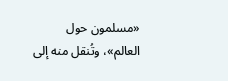«مسلمون حول العالم»، وتُنقل منه إلى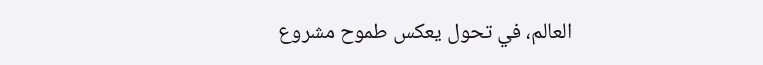العالم، في تحول يعكس طموح مشروع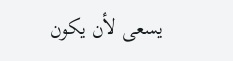يسعى لأن يكون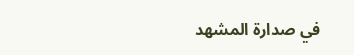في صدارة المشهد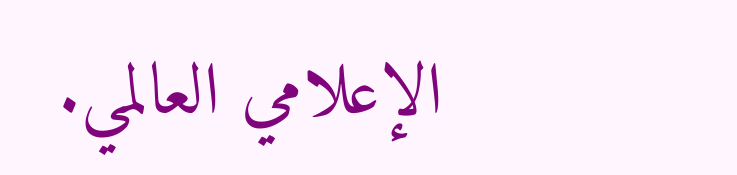الإعلامي العالمي.